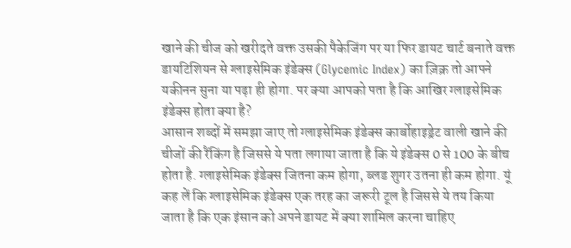खाने की चीज को खरीदते वक्त उसकी पैकेजिंग पर या फिर डायट चार्ट बनाते वक्त डायटिशियन से ग्लाइसेमिक इंडेक्स (Glycemic Index) का ज़िक्र तो आपने यकीनन सुना या पढ़ा ही होगा. पर क्या आपको पता है कि आखिर ग्लाइसेमिक इंडेक्स होता क्या है?
आसान शब्दों में समझा जाए तो ग्लाइसेमिक इंडेक्स कार्बोहाइड्रेट वाली खाने की चीजों की रैंकिंग है जिससे ये पता लगाया जाता है कि ये इंडेक्स 0 से 100 के बीच होता है. ग्लाइसेमिक इंडेक्स जितना कम होगा, ब्लड शुगर उतना ही कम होगा. यूं कह लें कि ग्लाइसेमिक इंडेक्स एक तरह का जरूरी टूल है जिससे ये तय किया जाता है कि एक इंसान को अपने डायट में क्या शामिल करना चाहिए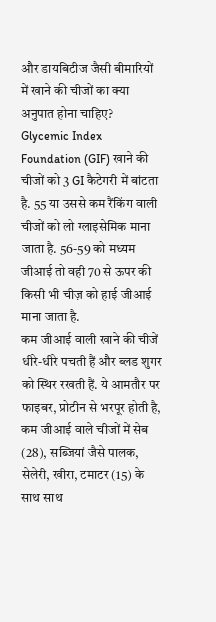और डायबिटीज जैसी बीमारियों में खाने की चीजों का क्या अनुपात होना चाहिए?
Glycemic Index Foundation (GIF) खाने की चीजों को 3 GI कैटेगरी में बांटता है. 55 या उससे कम रैंकिंग वाली चीजों को लो ग्लाइसेमिक माना जाता है. 56-59 को मध्यम जीआई तो वही 70 से ऊपर की किसी भी चीज़ को हाई जीआई माना जाता है.
कम जीआई वाली खाने की चीजें धीरे-धीरे पचती हैं और ब्लड शुगर को स्थिर रखती हैं. ये आमतौर पर फाइबर, प्रोटीन से भरपूर होती है, कम जीआई वाले चीजों में सेब (28), सब्जियां जैसे पालक, सेलेरी, खीरा, टमाटर (15) के साथ साथ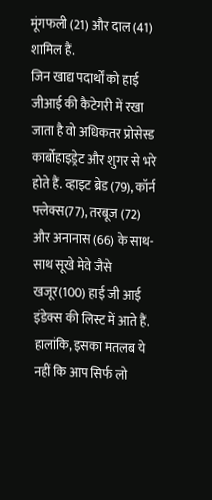मूंगफली (21) और दाल (41) शामिल हैं.
जिन खाद्य पदार्थों को हाई जीआई की कैटेगरी में रखा जाता है वो अधिकतर प्रोसेस्ड कार्बोहाइड्रेट और शुगर से भरे होते हैं. व्हाइट ब्रेड (79), कॉर्न फ्लेक्स(77), तरबूज (72) और अनानास (66) के साथ-साथ सूखे मेवे जैसे खजूर(100) हाई जी आई इंडेक्स की लिस्ट में आते हैं.
हालांकि, इसका मतलब ये नहीं कि आप सिर्फ लो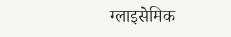ग्लाइसेमिक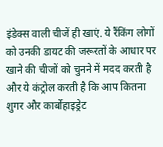इंडेक्स वाली चीजें ही खाएं. ये रैंकिंग लोगों को उनकी डायट की जरूरतों के आधार पर खाने की चीजों को चुनने में मदद करती है और ये कंट्रोल करती है कि आप कितना शुगर और कार्बोहाइड्रेट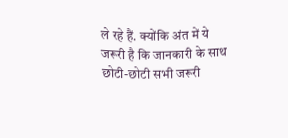ले रहे हैं. क्योंकि अंत में ये जरूरी है कि जानकारी के साथ छोटी-छोटी सभी जरूरी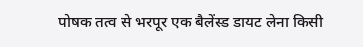पोषक तत्व से भरपूर एक बैलेंस्ड डायट लेना किसी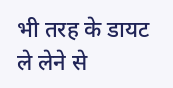भी तरह के डायट ले लेने से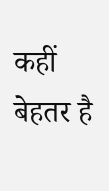कहीं बेहतर है